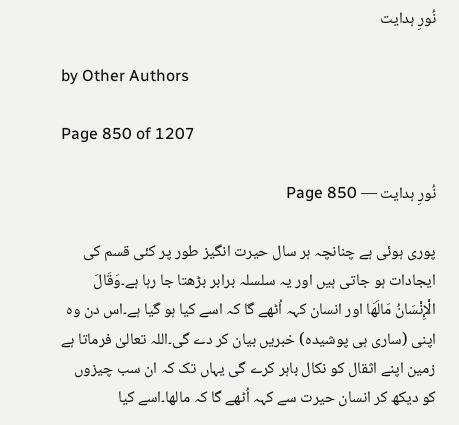نُورِ ہدایت

by Other Authors

Page 850 of 1207

نُورِ ہدایت — Page 850

پوری ہوئی ہے چنانچہ ہر سال حیرت انگیز طور پر کئی قسم کی ایجادات ہو جاتی ہیں اور یہ سلسلہ برابر بڑھتا جا رہا ہے۔وَقَالَ الْإِنْسَانُ مَالَهَا اور انسان کہہ اُٹھے گا کہ اسے کیا ہو گیا ہے۔اس دن وہ اپنی (ساری ہی پوشیدہ) خبریں بیان کر دے گی۔اللہ تعالیٰ فرماتا ہے زمین اپنے اثقال کو نکال باہر کرے گی یہاں تک کہ ان سب چیزوں کو دیکھ کر انسان حیرت سے کہہ اُٹھے گا کہ مالھا۔اسے کیا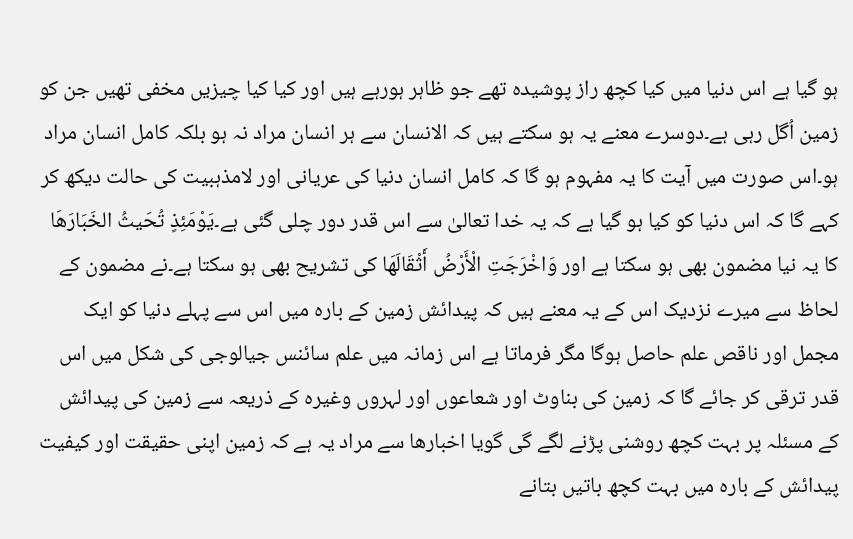ہو گیا ہے اس دنیا میں کیا کچھ راز پوشیدہ تھے جو ظاہر ہورہے ہیں اور کیا کیا چیزیں مخفی تھیں جن کو زمین اُگل رہی ہے۔دوسرے معنے یہ ہو سکتے ہیں کہ الانسان سے ہر انسان مراد نہ ہو بلکہ کامل انسان مراد ہو۔اس صورت میں آیت کا یہ مفہوم ہو گا کہ کامل انسان دنیا کی عریانی اور لامذہبیت کی حالت دیکھ کر کہے گا کہ اس دنیا کو کیا ہو گیا ہے کہ یہ خدا تعالیٰ سے اس قدر دور چلی گئی ہے۔يَوْمَئِذٍ تُحَيثُ الخَبَارَهَا کا یہ نیا مضمون بھی ہو سکتا ہے اور وَاخْرَجَتِ الْأَرْضُ أَثْقَالَهَا کی تشریح بھی ہو سکتا ہے۔نے مضمون کے لحاظ سے میرے نزدیک اس کے یہ معنے ہیں کہ پیدائش زمین کے بارہ میں اس سے پہلے دنیا کو ایک مجمل اور ناقص علم حاصل ہوگا مگر فرماتا ہے اس زمانہ میں علم سائنس جیالوجی کی شکل میں اس قدر ترقی کر جائے گا کہ زمین کی بناوٹ اور شعاعوں اور لہروں وغیرہ کے ذریعہ سے زمین کی پیدائش کے مسئلہ پر بہت کچھ روشنی پڑنے لگے گی گویا اخبارھا سے مراد یہ ہے کہ زمین اپنی حقیقت اور کیفیت پیدائش کے بارہ میں بہت کچھ باتیں بتانے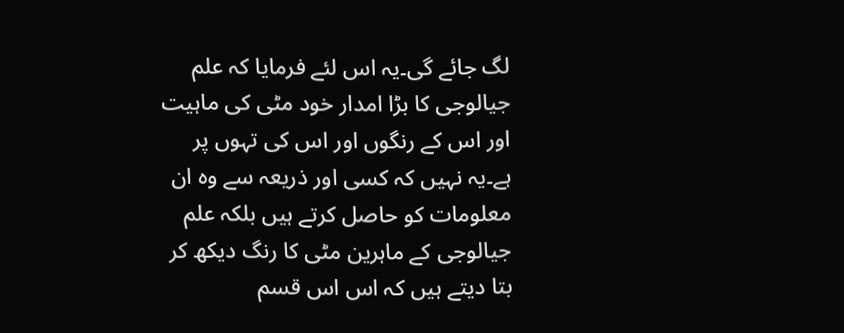لگ جائے گی۔یہ اس لئے فرمایا کہ علم جیالوجی کا بڑا امدار خود مٹی کی ماہیت اور اس کے رنگوں اور اس کی تہوں پر ہے۔یہ نہیں کہ کسی اور ذریعہ سے وہ ان معلومات کو حاصل کرتے ہیں بلکہ علم جیالوجی کے ماہرین مٹی کا رنگ دیکھ کر بتا دیتے ہیں کہ اس اس قسم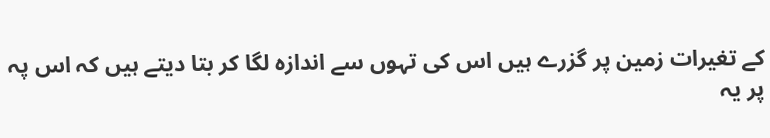کے تغیرات زمین پر گزرے ہیں اس کی تہوں سے اندازہ لگا کر بتا دیتے ہیں کہ اس پہ پر یہ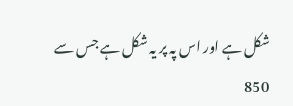شکل ہے اور اس پہ پر یہ شکل ہے جس سے 850